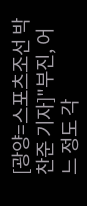[광양=스포츠조선 박찬준 기자]"부진, 어느 정도 각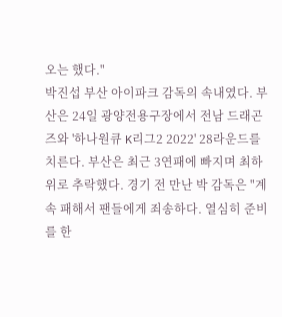오는 했다."
박진섭 부산 아이파크 감독의 속내였다. 부산은 24일 광양전용구장에서 전남 드래곤즈와 '하나원큐 K리그2 2022' 28라운드를 치른다. 부산은 최근 3연패에 빠지며 최하위로 추락했다. 경기 전 만난 박 감독은 "계속 패해서 팬들에게 죄송하다. 열심히 준비를 한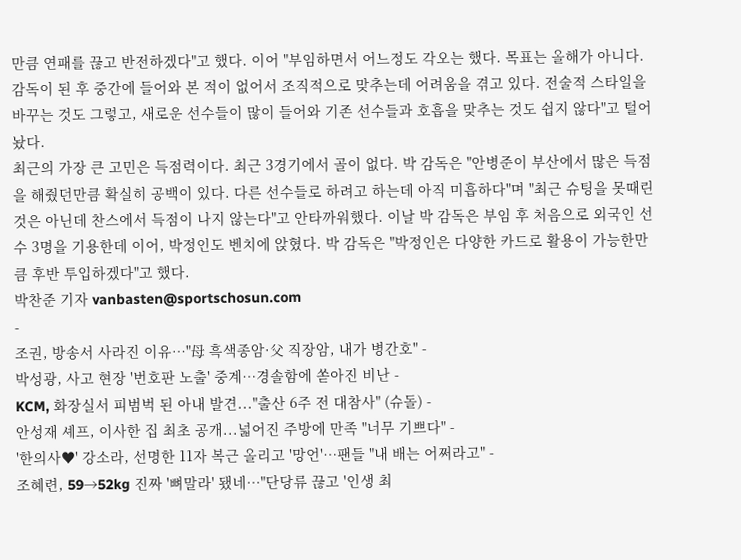만큼 연패를 끊고 반전하겠다"고 했다. 이어 "부임하면서 어느정도 각오는 했다. 목표는 올해가 아니다. 감독이 된 후 중간에 들어와 본 적이 없어서 조직적으로 맞추는데 어려움을 겪고 있다. 전술적 스타일을 바꾸는 것도 그렇고, 새로운 선수들이 많이 들어와 기존 선수들과 호흡을 맞추는 것도 쉽지 않다"고 털어놨다.
최근의 가장 큰 고민은 득점력이다. 최근 3경기에서 골이 없다. 박 감독은 "안병준이 부산에서 많은 득점을 해줬던만큼 확실히 공백이 있다. 다른 선수들로 하려고 하는데 아직 미흡하다"며 "최근 슈팅을 못때린 것은 아닌데 찬스에서 득점이 나지 않는다"고 안타까워했다. 이날 박 감독은 부임 후 처음으로 외국인 선수 3명을 기용한데 이어, 박정인도 벤치에 앉혔다. 박 감독은 "박정인은 다양한 카드로 활용이 가능한만큼 후반 투입하겠다"고 했다.
박찬준 기자 vanbasten@sportschosun.com
-
조권, 방송서 사라진 이유…"母 흑색종암·父 직장암, 내가 병간호" -
박성광, 사고 현장 '번호판 노출' 중계…경솔함에 쏟아진 비난 -
KCM, 화장실서 피범벅 된 아내 발견..."출산 6주 전 대참사" (슈돌) -
안성재 셰프, 이사한 집 최초 공개...넓어진 주방에 만족 "너무 기쁘다" -
'한의사♥' 강소라, 선명한 11자 복근 올리고 '망언'…팬들 "내 배는 어쩌라고" -
조혜련, 59→52kg 진짜 '뼈말라' 됐네…"단당류 끊고 '인생 최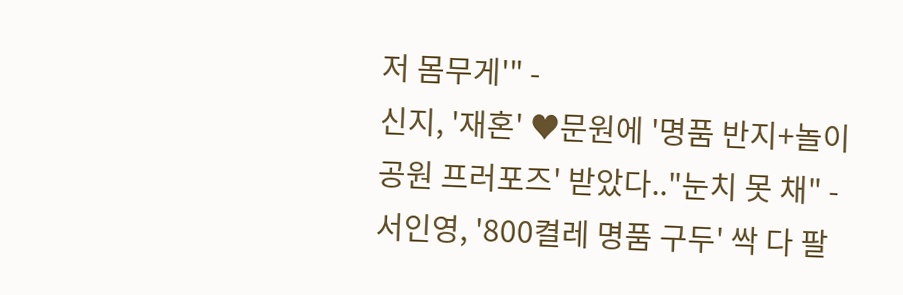저 몸무게'" -
신지, '재혼' ♥문원에 '명품 반지+놀이공원 프러포즈' 받았다.."눈치 못 채" -
서인영, '800켤레 명품 구두' 싹 다 팔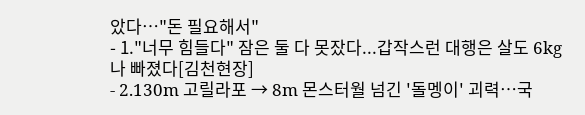았다…"돈 필요해서"
- 1."너무 힘들다" 잠은 둘 다 못잤다...갑작스런 대행은 살도 6kg나 빠졌다[김천현장]
- 2.130m 고릴라포 → 8m 몬스터월 넘긴 '돌멩이' 괴력…국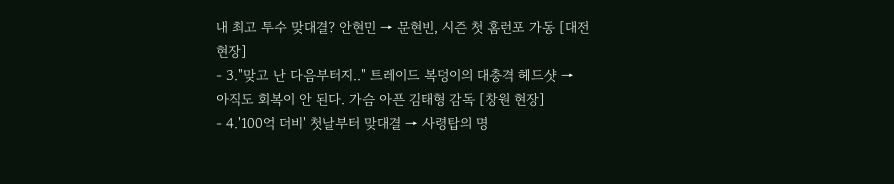내 최고 투수 맞대결? 안현민 → 문현빈, 시즌 첫 홈런포 가동 [대전현장]
- 3."맞고 난 다음부터지.." 트레이드 복덩이의 대충격 헤드샷 → 아직도 회복이 안 된다. 가슴 아픈 김태형 감독 [창원 현장]
- 4.'100억 더비' 첫날부터 맞대결 → 사령탑의 명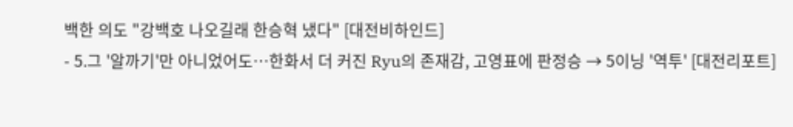백한 의도 "강백호 나오길래 한승혁 냈다" [대전비하인드]
- 5.그 '알까기'만 아니었어도…한화서 더 커진 Ryu의 존재감, 고영표에 판정승 → 5이닝 '역투' [대전리포트]